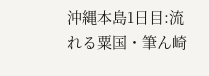沖縄本島1日目:流れる粟国・筆ん崎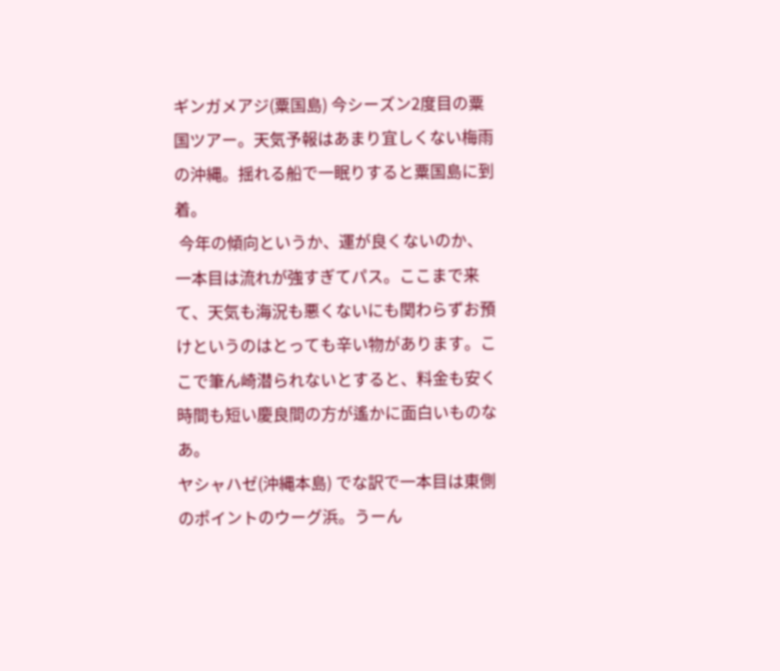ギンガメアジ(粟国島) 今シーズン2度目の粟国ツアー。天気予報はあまり宜しくない梅雨の沖縄。揺れる船で一眠りすると粟国島に到着。
 今年の傾向というか、運が良くないのか、一本目は流れが強すぎてパス。ここまで来て、天気も海況も悪くないにも関わらずお預けというのはとっても辛い物があります。ここで筆ん崎潜られないとすると、料金も安く時間も短い慶良間の方が遙かに面白いものなあ。
ヤシャハゼ(沖縄本島) でな訳で一本目は東側のポイントのウーグ浜。うーん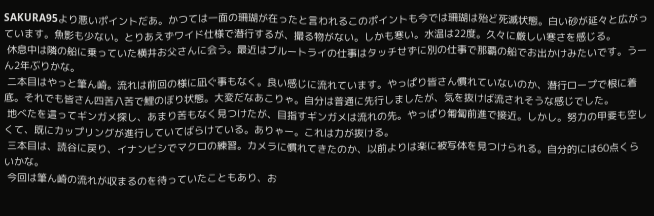SAKURA95より悪いポイントだあ。かつては一面の珊瑚が在ったと言われるこのポイントも今では珊瑚は殆ど死滅状態。白い砂が延々と広がっています。魚影も少ない。とりあえずワイド仕様で潜行するが、撮る物がない。しかも寒い。水温は22度。久々に厳しい寒さを感じる。
 休息中は隣の船に乗っていた横井お父さんに会う。最近はブルートライの仕事はタッチせずに別の仕事で那覇の船でお出かけみたいです。うーん2年ぶりかな。
 二本目はやっと筆ん崎。流れは前回の様に凪ぐ事もなく。良い感じに流れています。やっぱり皆さん慣れていないのか、潜行ロープで根に着底。それでも皆さん四苦八苦で鯉のぼり状態。大変だなあこりゃ。自分は普通に先行しましたが、気を抜けば流されそうな感じでした。
 地べたを這ってギンガメ探し、あまり苦もなく見つけたが、目指すギンガメは流れの先。やっぱり匍匐前進で接近。しかし。努力の甲斐も空しくて、既にカップリングが進行していてばらけている。ありゃー。これは力が抜ける。
 三本目は、読谷に戻り、イナンビシでマクロの練習。カメラに慣れてきたのか、以前よりは楽に被写体を見つけられる。自分的には60点くらいかな。
 今回は筆ん崎の流れが収まるのを待っていたこともあり、お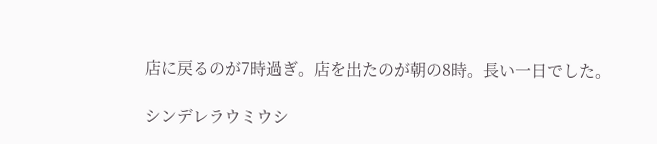店に戻るのが7時過ぎ。店を出たのが朝の8時。長い一日でした。

シンデレラウミウシ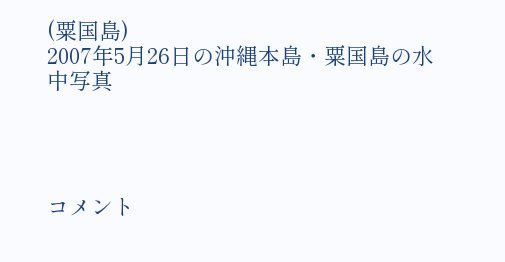(粟国島)
2007年5月26日の沖縄本島・粟国島の水中写真




コメント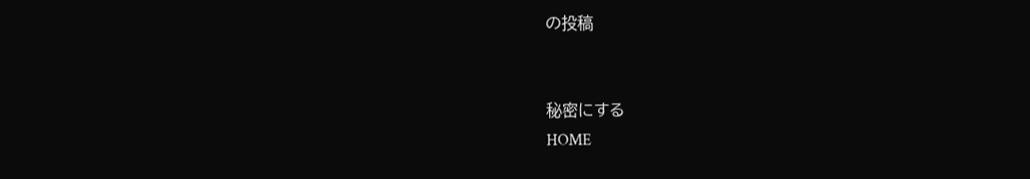の投稿


秘密にする
HOME